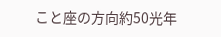こと座の方向約50光年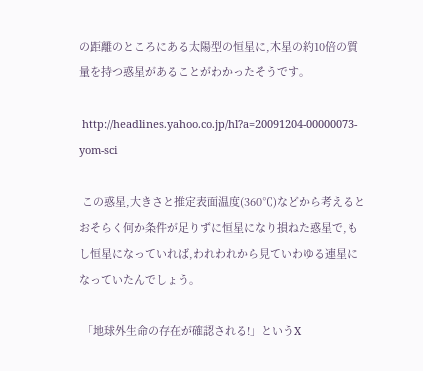の距離のところにある太陽型の恒星に,木星の約10倍の質量を持つ惑星があることがわかったそうです。

 http://headlines.yahoo.co.jp/hl?a=20091204-00000073-yom-sci

 この惑星,大きさと推定表面温度(360℃)などから考えるとおそらく何か条件が足りずに恒星になり損ねた惑星で,もし恒星になっていれば,われわれから見ていわゆる連星になっていたんでしょう。

 「地球外生命の存在が確認される!」というX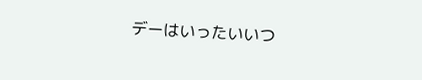デーはいったいいつ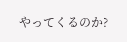やってくるのか?